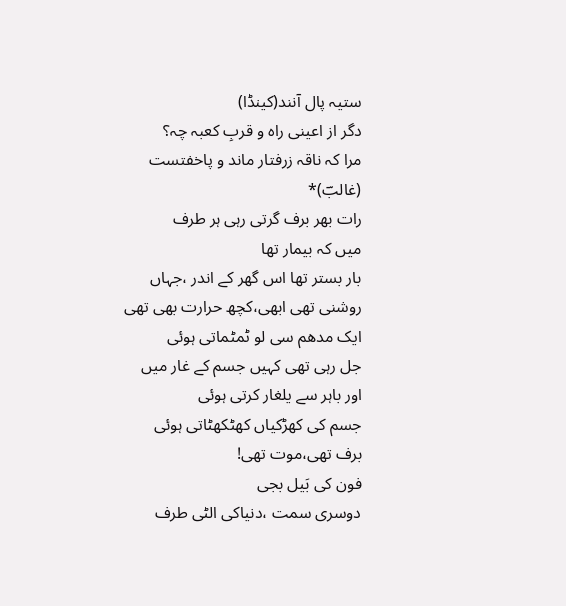ستیہ پال آنند(کینڈا)
دگر از اعینی راہ و قربِ کعبہ چہ؟
مرا کہ ناقہ زرفتار ماند و پاخفتست
(غالبؔ)*
رات بھر برف گرتی رہی ہر طرف
میں کہ بیمار تھا
بار بستر تھا اس گھر کے اندر ،جہاں
روشنی تھی ابھی،کچھ حرارت بھی تھی
ایک مدھم سی لو ٹمٹماتی ہوئی
جل رہی تھی کہیں جسم کے غار میں
اور باہر سے یلغار کرتی ہوئی
جسم کی کھڑکیاں کھٹکھٹاتی ہوئی
برف تھی،موت تھی!
فون کی بَیل بجی
دوسری سمت ،دنیاکی الٹی طرف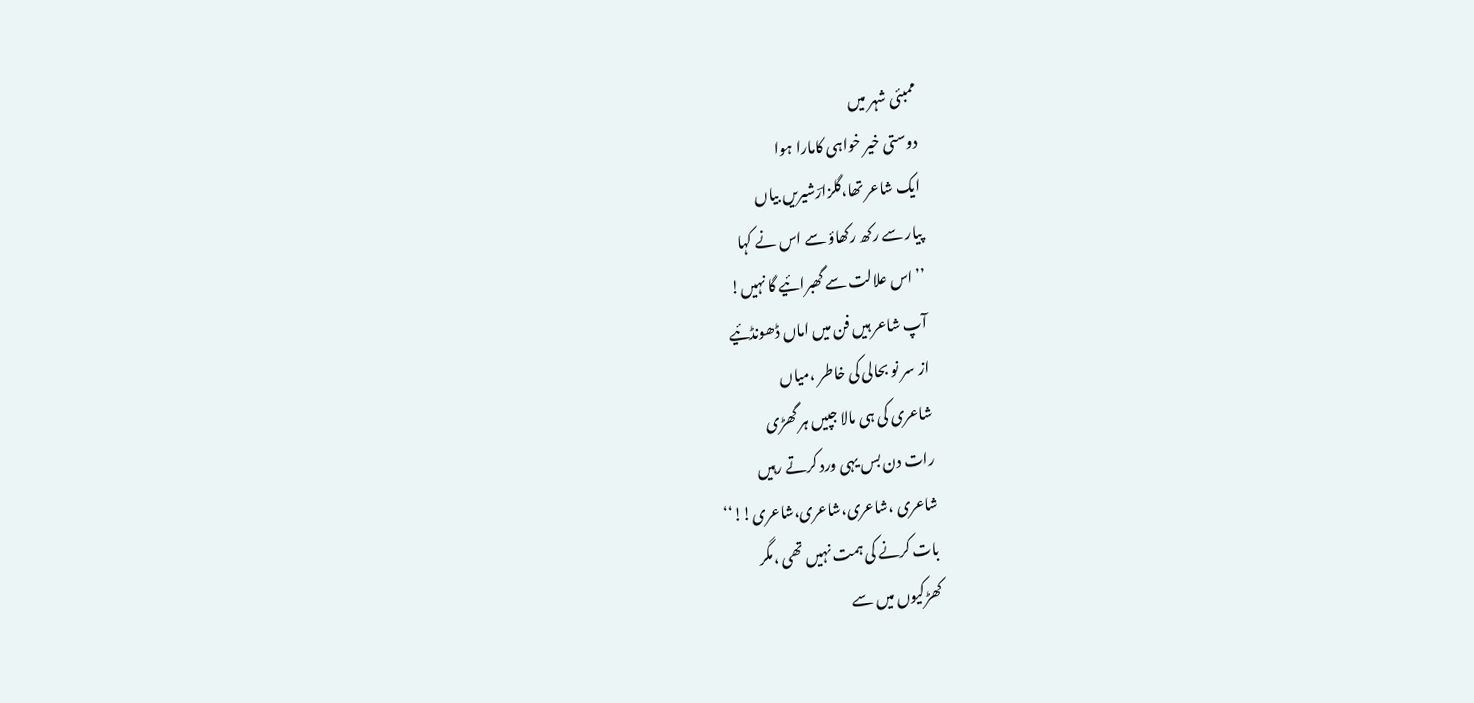ممبئی شہر میں
دوستی خیر خواہی کامارا ہوا
ایک شاعر تھا،گلزارؔشیریں بیاں
پیار سے رکھ رکھاؤ سے اس نے کہا
’’اس علالت سے گھبرائیے گا نہیں!
آپ شاعر ہیں فن میں اماں ڈھونڈئیے
از سر نو بحالی کی خاطر ،میاں
شاعری کی ہی مالا جپیں ہر گھڑی
رات دن بس یہی ورد کرتے رہیں
شاعری ،شاعری،شاعری،شاعری!!‘‘
بات کرنے کی ہمت نہیں تھی ،مگر
کھڑکیوں میں سے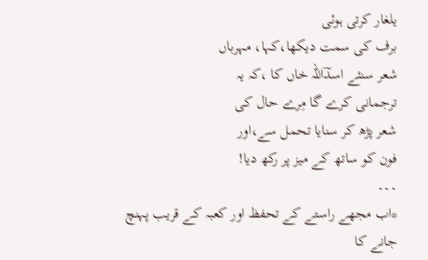یلغار کرتی ہوئی
برف کی سمت دیکھا،کہا، مہرباں
شعر سنئے اسدؔاللہ خاں کا ،کہ یہ
ترجمانی کرے گا مِرے حال کی
شعر پڑھ کر سنایا تحمل سے،اور
فون کو ساتھ کے میز پر رکھ دیا!
۔۔۔
*اب مجھے راستے کے تحفظ اور کعبہ کے قریب پہنچ جانے کا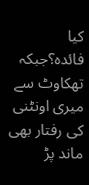کیا فائدہ؟جبکہ تھکاوٹ سے میری اونٹنی کی رفتار بھی ماند پڑ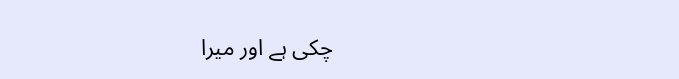چکی ہے اور میرا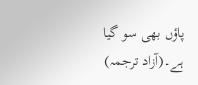پاؤں بھی سو گیا ہے۔(آزاد ترجمہ)